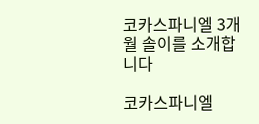코카스파니엘 3개월 솔이를 소개합니다

코카스파니엘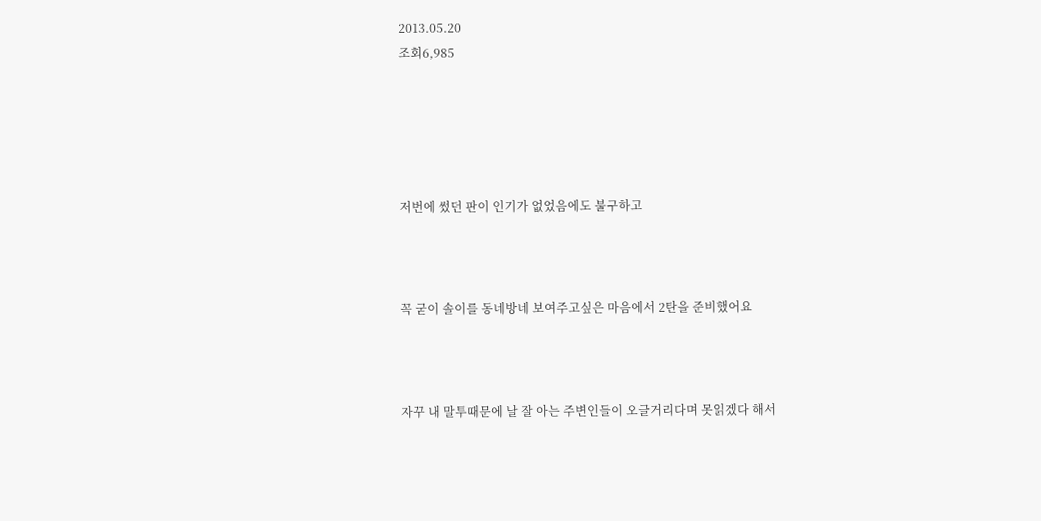2013.05.20
조회6,985





저번에 썼던 판이 인기가 없었음에도 불구하고



꼭 굳이 솔이를 동네방네 보여주고싶은 마음에서 2탄을 준비했어요



자꾸 내 말투때문에 날 잘 아는 주변인들이 오글거리다며 못읽겠다 해서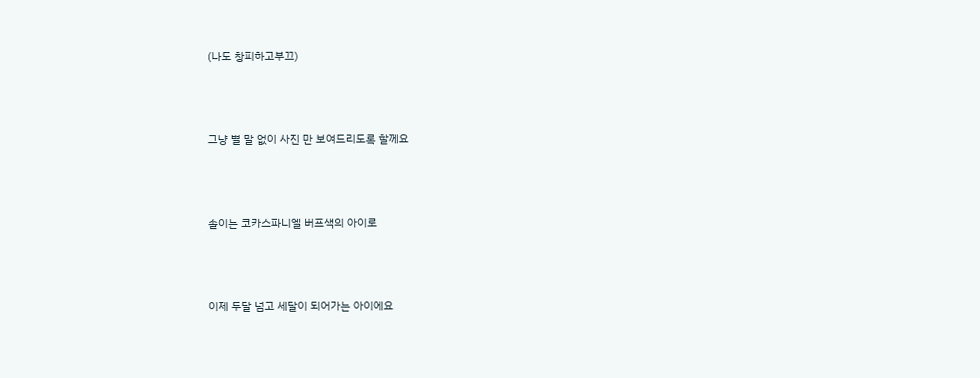(나도 창피하고부끄)



그냥 별 말 없이 사진 만 보여드리도록 할께요



솔이는 코카스파니엘 버프색의 아이로



이제 두달 넘고 세달이 되어가는 아이에요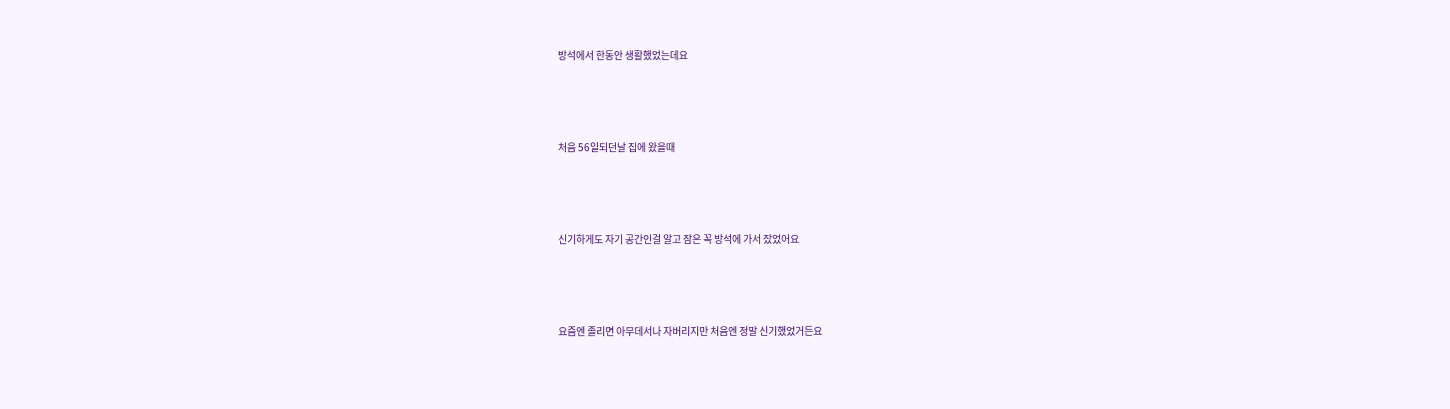방석에서 한동안 생활했었는데요



처음 56일되던날 집에 왔을때



신기하게도 자기 공간인걸 알고 잠은 꼭 방석에 가서 잤었어요



요즘엔 졸리면 아무데서나 자버리지만 처음엔 정말 신기했었거든요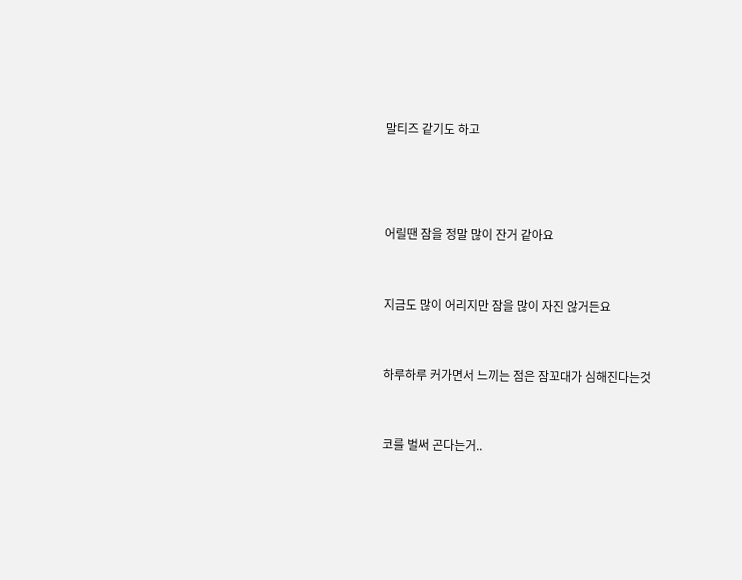말티즈 같기도 하고





어릴땐 잠을 정말 많이 잔거 같아요



지금도 많이 어리지만 잠을 많이 자진 않거든요



하루하루 커가면서 느끼는 점은 잠꼬대가 심해진다는것



코를 벌써 곤다는거..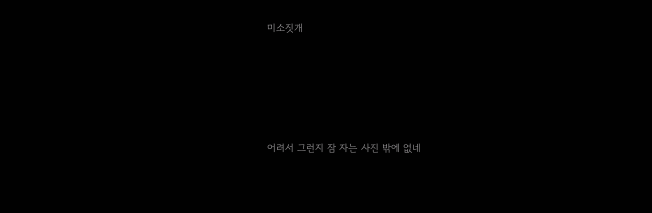미소짓개





어려서 그런지 잠 자는 사진 밖에 없네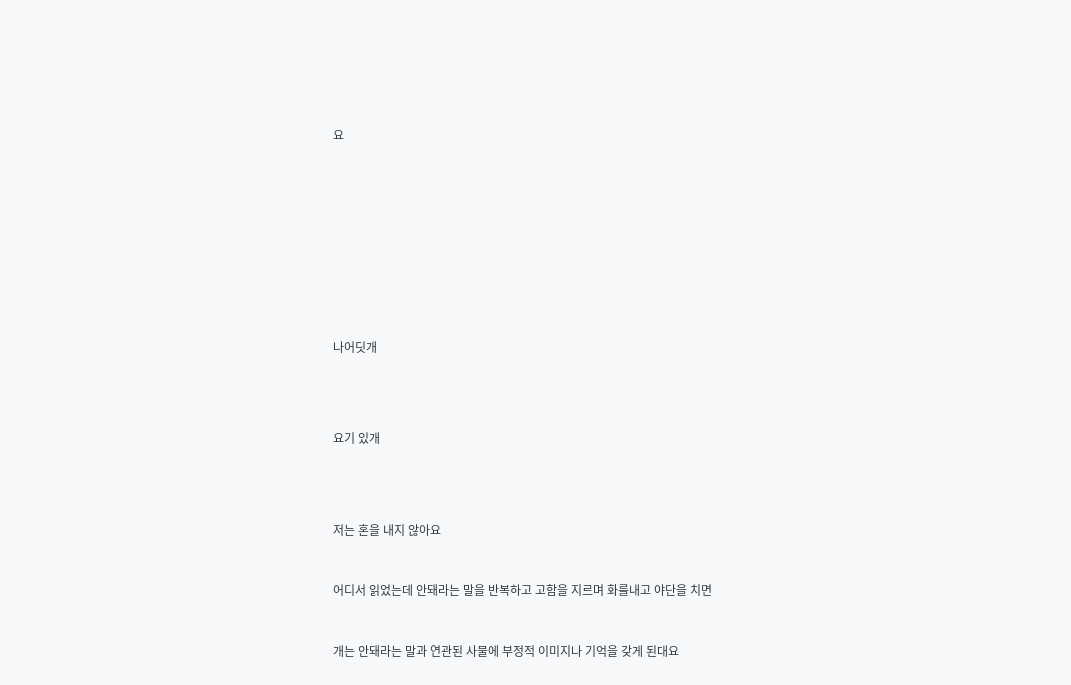요













나어딧개





요기 있개





저는 혼을 내지 않아요



어디서 읽었는데 안돼라는 말을 반복하고 고함을 지르며 화를내고 야단을 치면



개는 안돼라는 말과 연관된 사물에 부정적 이미지나 기억을 갖게 된대요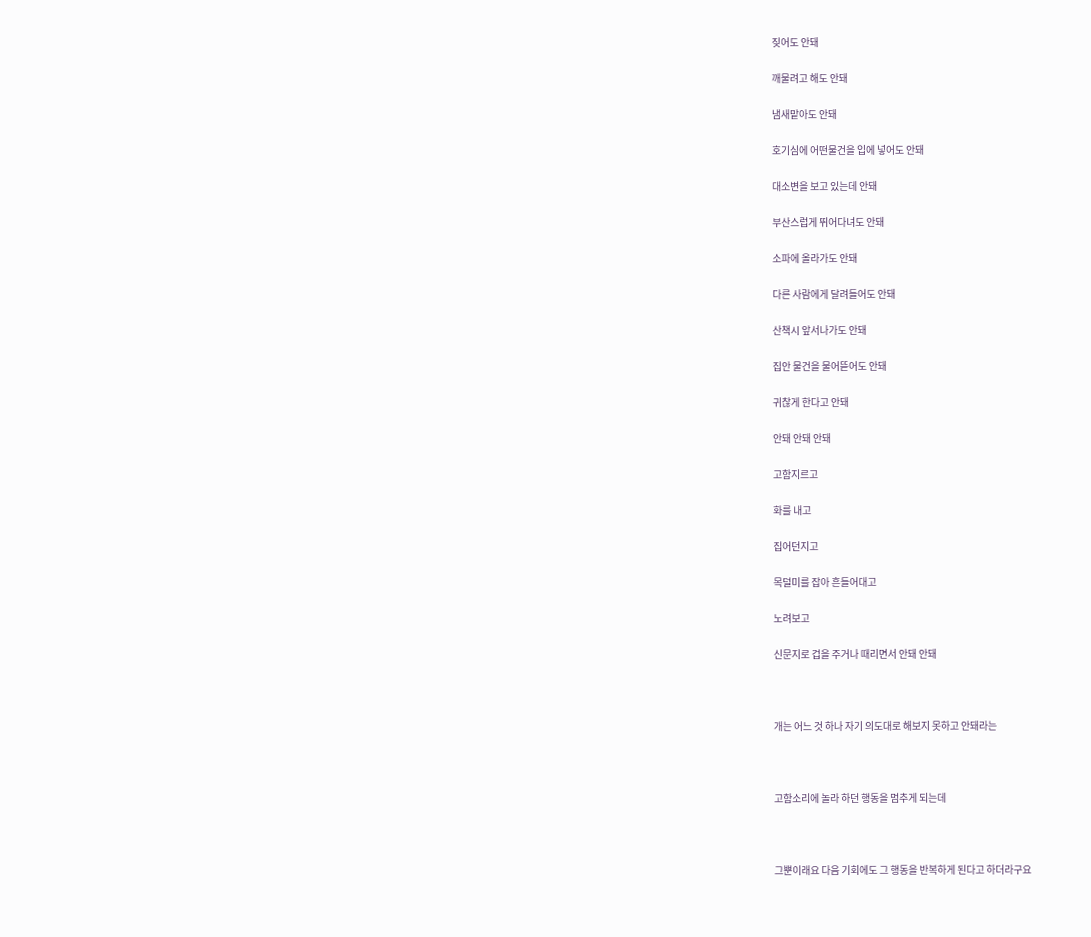짖어도 안돼

깨물려고 해도 안돼

냄새맡아도 안돼

호기심에 어떤물건을 입에 넣어도 안돼

대소변을 보고 있는데 안돼

부산스럽게 뛰어다녀도 안돼

소파에 올라가도 안돼

다른 사람에게 달려들어도 안돼

산책시 앞서나가도 안돼

집안 물건을 물어뜯어도 안돼

귀찮게 한다고 안돼

안돼 안돼 안돼

고함지르고

화를 내고

집어던지고

목덜미를 잡아 흔들어대고

노려보고

신문지로 겁을 주거나 때리면서 안돼 안돼



개는 어느 것 하나 자기 의도대로 해보지 못하고 안돼라는



고함소리에 놀라 하던 행동을 멈추게 되는데



그뿐이래요 다음 기회에도 그 행동을 반복하게 된다고 하더라구요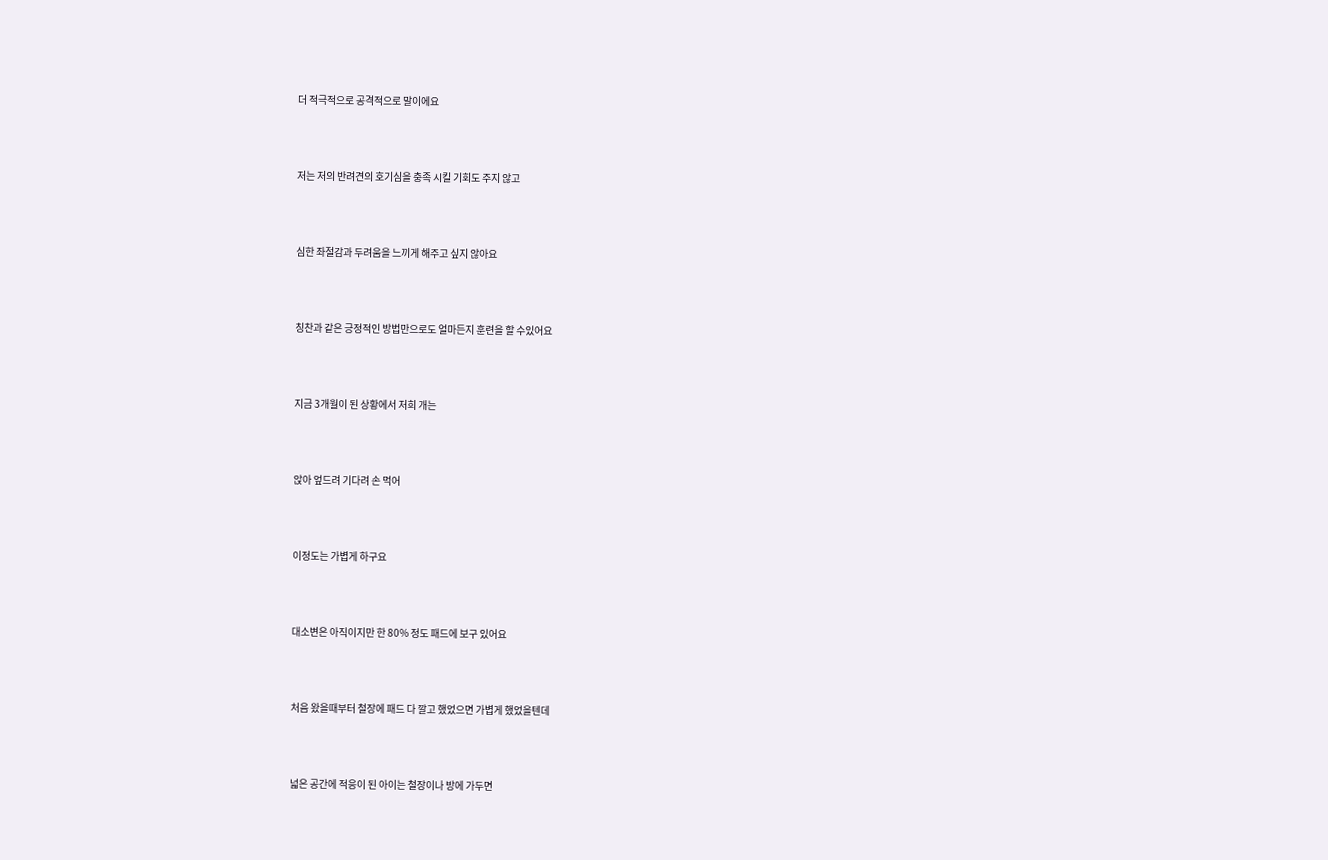더 적극적으로 공격적으로 말이에요



저는 저의 반려견의 호기심을 충족 시킬 기회도 주지 않고



심한 좌절감과 두려움을 느끼게 해주고 싶지 않아요



칭찬과 같은 긍정적인 방법만으로도 얼마든지 훈련을 할 수있어요



지금 3개월이 된 상황에서 저희 개는



앉아 엎드려 기다려 손 먹어



이정도는 가볍게 하구요



대소변은 아직이지만 한 80% 정도 패드에 보구 있어요



처음 왔을때부터 철장에 패드 다 깔고 했었으면 가볍게 했었을텐데



넓은 공간에 적응이 된 아이는 철장이나 방에 가두면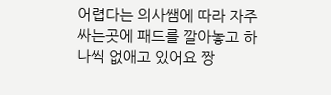어렵다는 의사쌤에 따라 자주 싸는곳에 패드를 깔아놓고 하나씩 없애고 있어요 짱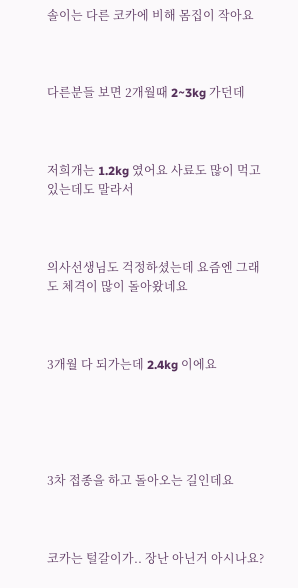솔이는 다른 코카에 비해 몸집이 작아요



다른분들 보면 2개월때 2~3kg 가던데



저희개는 1.2kg 였어요 사료도 많이 먹고 있는데도 말라서



의사선생님도 걱정하셨는데 요즘엔 그래도 체격이 많이 돌아왔네요



3개월 다 되가는데 2.4kg 이에요





3차 접종을 하고 돌아오는 길인데요



코카는 털갈이가.. 장난 아닌거 아시나요?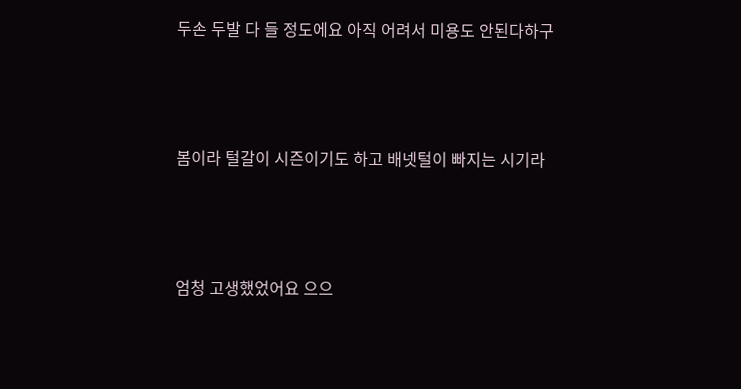두손 두발 다 들 정도에요 아직 어려서 미용도 안된다하구



봄이라 털갈이 시즌이기도 하고 배넷털이 빠지는 시기라



엄청 고생했었어요 으으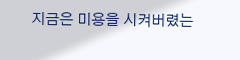지금은 미용을 시켜버렸는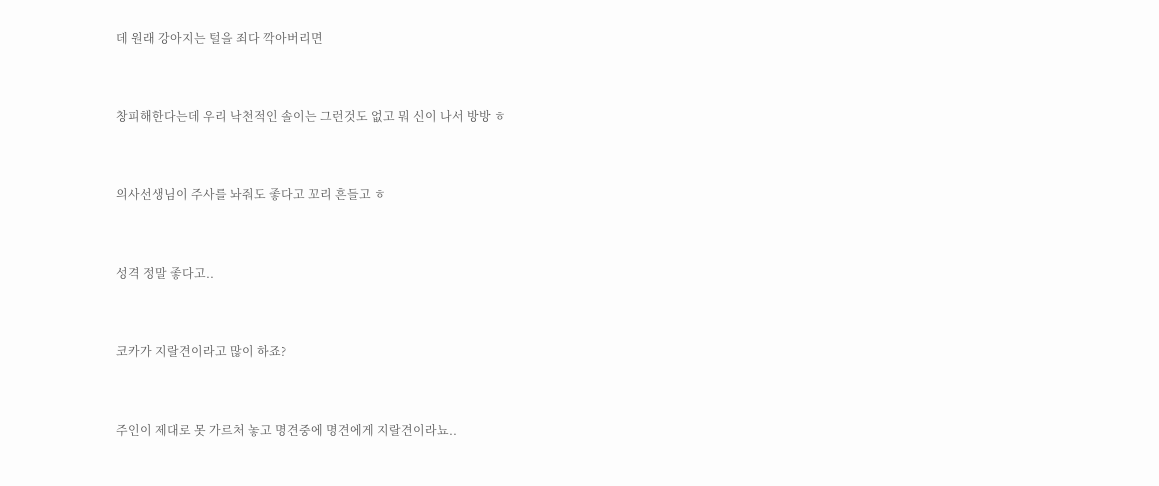데 원래 강아지는 털을 죄다 깍아버리면



창피해한다는데 우리 낙천적인 솔이는 그런것도 없고 뭐 신이 나서 방방 ㅎ



의사선생님이 주사를 놔줘도 좋다고 꼬리 흔들고 ㅎ



성격 정말 좋다고..



코카가 지랄견이라고 많이 하죠?



주인이 제대로 못 가르처 놓고 명견중에 명견에게 지랄견이라뇨..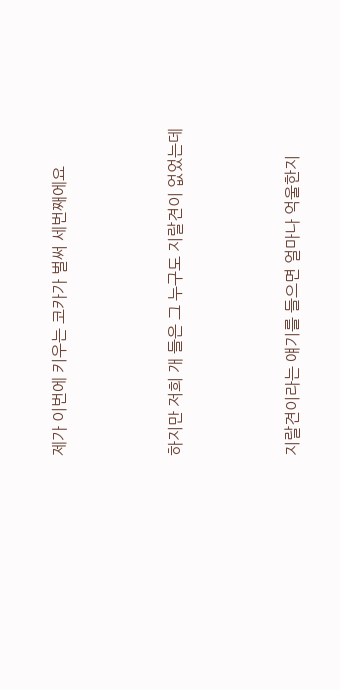제가 이번에 키우는 코카가 벌써 세번째에요



하지만 저희 개 들은 그 누구도 지랄견이 없었는데



지랄견이라는 얘기를 들으면 얼마나 억울한지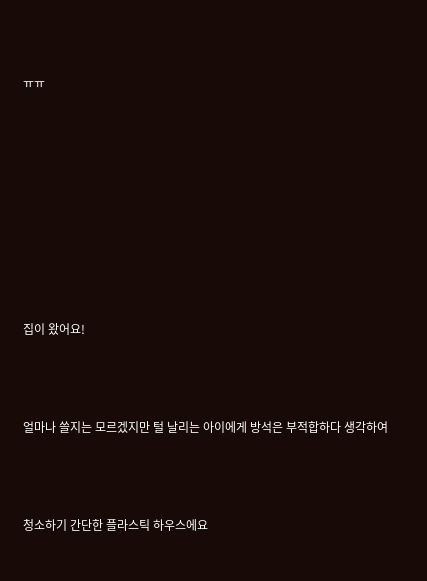ㅠㅠ









집이 왔어요!



얼마나 쓸지는 모르겠지만 털 날리는 아이에게 방석은 부적합하다 생각하여



청소하기 간단한 플라스틱 하우스에요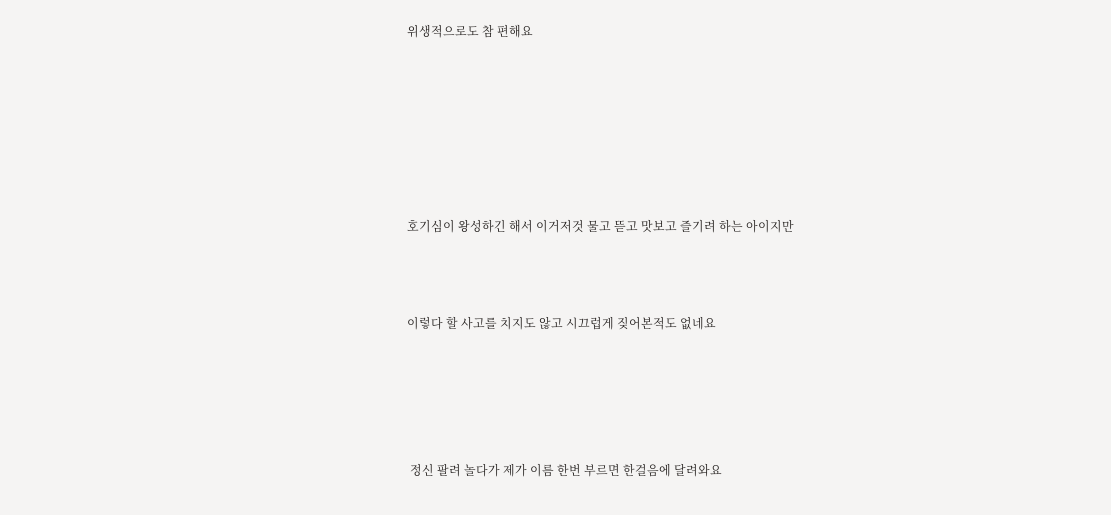위생적으로도 참 편해요







호기심이 왕성하긴 해서 이거저것 물고 뜯고 맛보고 즐기려 하는 아이지만



이렇다 할 사고를 치지도 않고 시끄럽게 짖어본적도 없네요





 정신 팔려 놀다가 제가 이름 한번 부르면 한걸음에 달려와요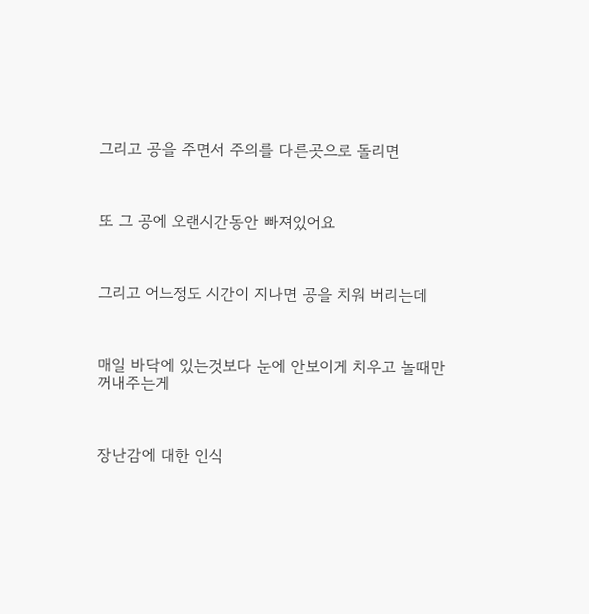그리고 공을 주면서 주의를 다른곳으로 돌리면



또 그 공에 오랜시간동안 빠져있어요



그리고 어느정도 시간이 지나면 공을 치워 버리는데



매일 바닥에 있는것보다 눈에 안보이게 치우고 놀때만 꺼내주는게



장난감에 대한 인식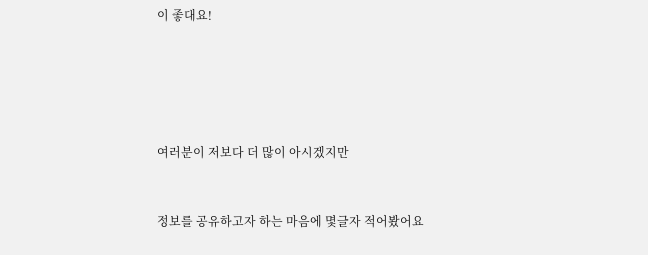이 좋대요!







여러분이 저보다 더 많이 아시겠지만



정보를 공유하고자 하는 마음에 몇글자 적어봤어요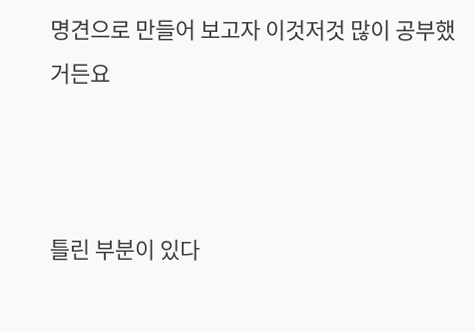명견으로 만들어 보고자 이것저것 많이 공부했거든요



틀린 부분이 있다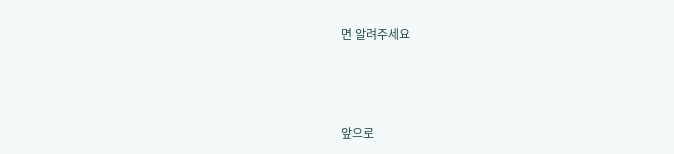면 알려주세요



앞으로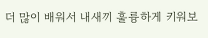더 많이 배워서 내새끼 훌륭하게 키워보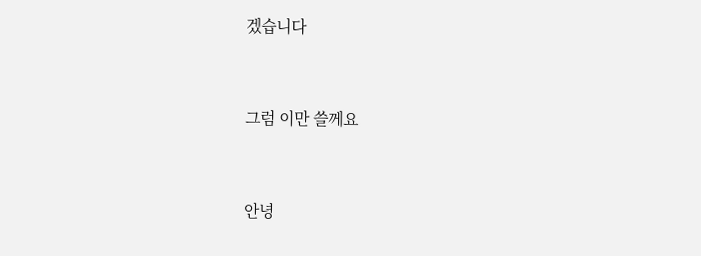겠습니다



그럼 이만 쓸께요



안녕